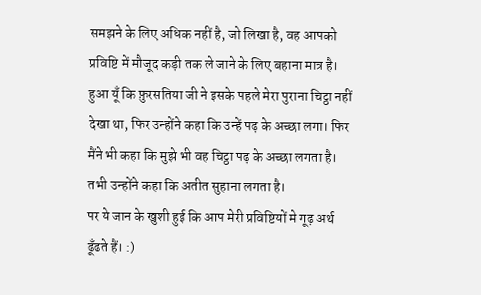समझने के लिए अधिक नहीं है, जो लिखा है, वह आपको प्रविष्टि में मौजूद कड़ी तक ले जाने के लिए बहाना मात्र है।
हुआ यूँ कि फ़ुरसतिया जी ने इसके पहले मेरा पुराना चिट्ठा नहीं देखा था, फिर उन्होंने कहा कि उन्हें पढ़ के अच्छा लगा। फिर मैंने भी कहा कि मुझे भी वह चिट्ठा पढ़ के अच्छा लगता है। तभी उन्होंने कहा कि अतीत सुहाना लगता है।
पर ये जान के खुशी हुई कि आप मेरी प्रविष्टियों मे गूढ़ अर्थ ढूँढते हैं। :)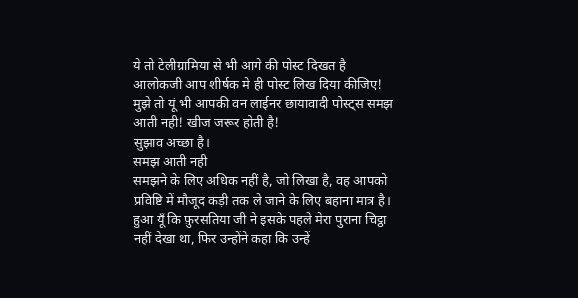ये तो टेलीग्रामिया से भी आगे की पोस्ट दिखत है
आलोकजी आप शीर्षक मे ही पोस्ट लिख दिया कीजिए! मुझे तो यूं भी आपकी वन लाईनर छायावादी पोस्ट्स समझ आती नही! खीज जरूर होती है!
सुझाव अच्छा है।
समझ आती नही
समझने के लिए अधिक नहीं है, जो लिखा है, वह आपको प्रविष्टि में मौजूद कड़ी तक ले जाने के लिए बहाना मात्र है।
हुआ यूँ कि फ़ुरसतिया जी ने इसके पहले मेरा पुराना चिट्ठा नहीं देखा था, फिर उन्होंने कहा कि उन्हें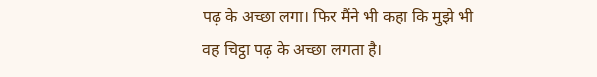पढ़ के अच्छा लगा। फिर मैंने भी कहा कि मुझे भी वह चिट्ठा पढ़ के अच्छा लगता है।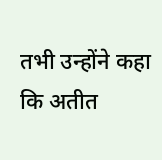तभी उन्होंने कहा कि अतीत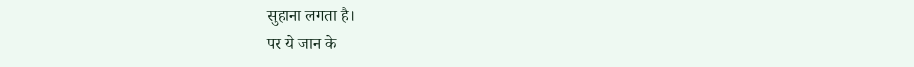सुहाना लगता है।
पर ये जान के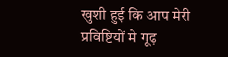खुशी हुई कि आप मेरी प्रविष्टियों मे गूढ़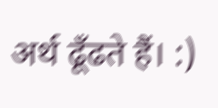अर्थ ढूँढते हैं। :)